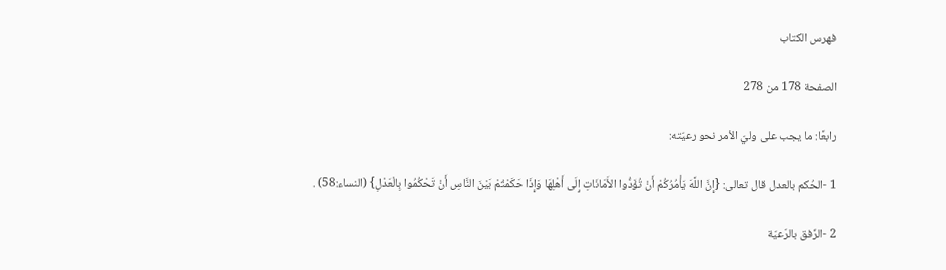فهرس الكتاب

الصفحة 178 من 278

رابعًا: ما يجب على وليّ الأمر نحو رعيّته:

1 -الحُكم بالعدل قال تعالى: {إِنَّ اللَّهَ يَأْمُرُكُمْ أَنْ تُؤَدُّوا الأَمَانَاتِ إِلَى أَهْلِهَا وَإِذَا حَكَمْتُمْ بَيْنَ النَّاسِ أَنْ تَحْكُمُوا بِالْعَدْلِ} (النساء:58) .

2 -الرِّفق بالرّعيّة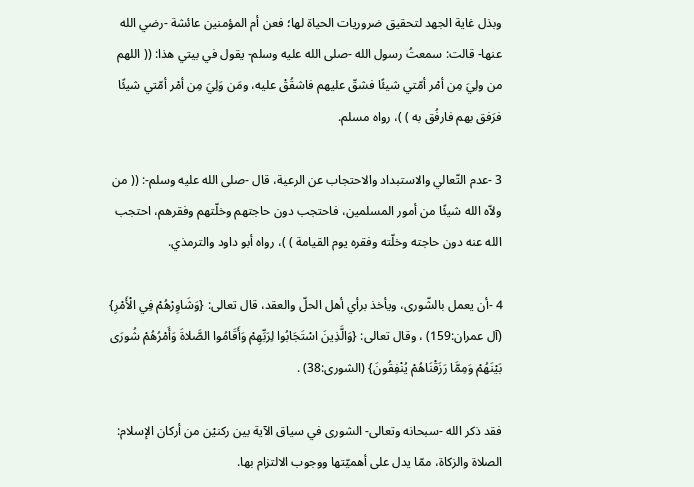وبذل غاية الجهد لتحقيق ضروريات الحياة لها؛ فعن أم المؤمنين عائشة -رضي الله عنها- قالت: سمعتُ رسول الله -صلى الله عليه وسلم- يقول في بيتي هذا: (( اللهم من ولِيَ مِن أمْر أمّتي شيئًا فشقّ عليهم فاشقُقْ عليه، ومَن وَلِيَ مِن أمْر أمّتي شيئًا فرَفق بهم فارفُق به ) )، رواه مسلم.

3 -عدم التّعالي والاستبداد والاحتجاب عن الرعية، قال -صلى الله عليه وسلم-: (( من ولاّه الله شيئًا من أمور المسلمين، فاحتجب دون حاجتهم وخلّتهم وفقرهم، احتجب الله عنه دون حاجته وخلّته وفقره يوم القيامة ) )، رواه أبو داود والترمذي.

4 -أن يعمل بالشّورى، ويأخذ برأي أهل الحلّ والعقد، قال تعالى: {وَشَاوِرْهُمْ فِي الْأَمْرِ} (آل عمران:159) ، وقال تعالى: {وَالَّذِينَ اسْتَجَابُوا لِرَبِّهِمْ وَأَقَامُوا الصَّلاةَ وَأَمْرُهُمْ شُورَى بَيْنَهُمْ وَمِمَّا رَزَقْنَاهُمْ يُنْفِقُونَ} (الشورى:38) .

فقد ذكر الله -سبحانه وتعالى- الشورى في سياق الآية بين ركنيْن من أركان الإسلام: الصلاة والزكاة، ممّا يدل على أهميّتها ووجوب الالتزام بها.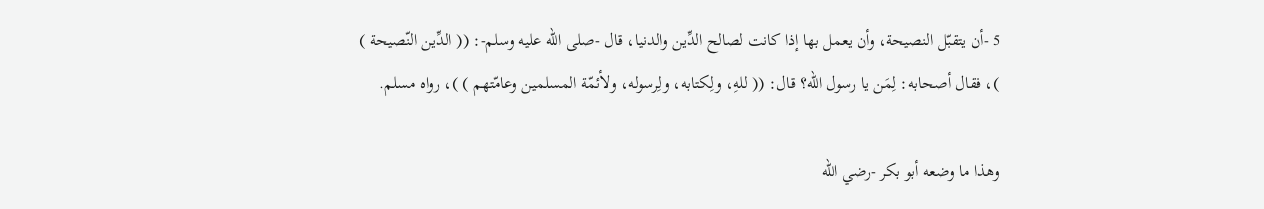5 -أن يتقبّل النصيحة، وأن يعمل بها إذا كانت لصالح الدِّين والدنيا، قال -صلى الله عليه وسلم-: (( الدِّين النّصيحة ) )، فقال أصحابه: لِمَن يا رسول الله؟ قال: (( للهِ، ولِكتابه، ولِرسوله، ولأئمّة المسلمين وعامّتهم ) )، رواه مسلم.

وهذا ما وضعه أبو بكر -رضي الله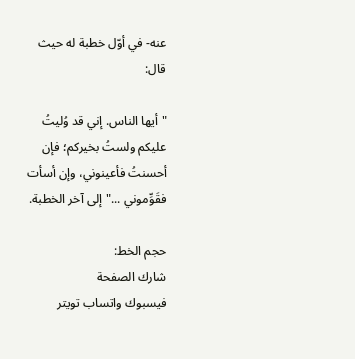عنه- في أوّل خطبة له حيث قال:

"أيها الناس. إني قد وُليتُ عليكم ولستُ بخيركم؛ فإن أحسنتُ فأعينوني، وإن أسأت فقَوِّموني ..."إلى آخر الخطبة.

حجم الخط:
شارك الصفحة
فيسبوك واتساب تويتر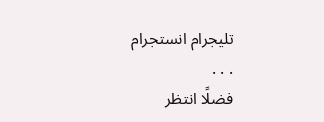تليجرام انستجرام
. . .
فضلًا انتظر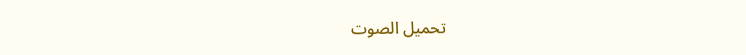تحميل الصوت